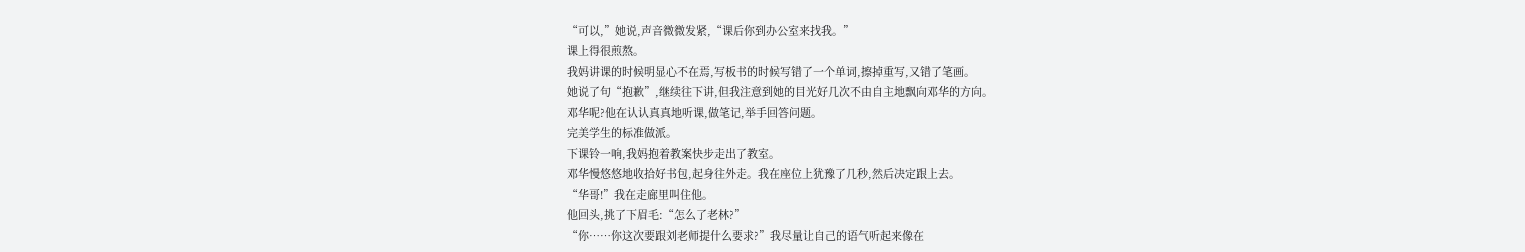“可以,”她说,声音微微发紧,“课后你到办公室来找我。”
课上得很煎熬。
我妈讲课的时候明显心不在焉,写板书的时候写错了一个单词,擦掉重写,又错了笔画。
她说了句“抱歉”,继续往下讲,但我注意到她的目光好几次不由自主地飘向邓华的方向。
邓华呢?他在认认真真地听课,做笔记,举手回答问题。
完美学生的标准做派。
下课铃一响,我妈抱着教案快步走出了教室。
邓华慢悠悠地收拾好书包,起身往外走。我在座位上犹豫了几秒,然后决定跟上去。
“华哥!”我在走廊里叫住他。
他回头,挑了下眉毛:“怎么了老林?”
“你……你这次要跟刘老师提什么要求?”我尽量让自己的语气听起来像在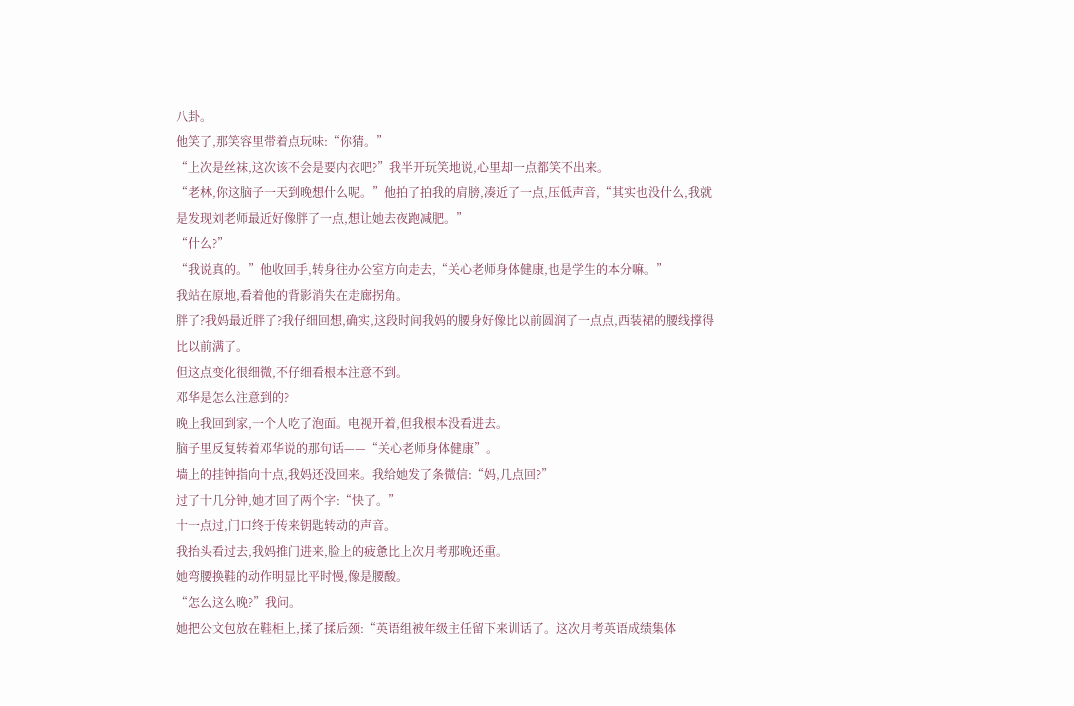八卦。
他笑了,那笑容里带着点玩味:“你猜。”
“上次是丝袜,这次该不会是要内衣吧?”我半开玩笑地说,心里却一点都笑不出来。
“老林,你这脑子一天到晚想什么呢。”他拍了拍我的肩膀,凑近了一点,压低声音,“其实也没什么,我就是发现刘老师最近好像胖了一点,想让她去夜跑减肥。”
“什么?”
“我说真的。”他收回手,转身往办公室方向走去,“关心老师身体健康,也是学生的本分嘛。”
我站在原地,看着他的背影消失在走廊拐角。
胖了?我妈最近胖了?我仔细回想,确实,这段时间我妈的腰身好像比以前圆润了一点点,西装裙的腰线撑得比以前满了。
但这点变化很细微,不仔细看根本注意不到。
邓华是怎么注意到的?
晚上我回到家,一个人吃了泡面。电视开着,但我根本没看进去。
脑子里反复转着邓华说的那句话——“关心老师身体健康”。
墙上的挂钟指向十点,我妈还没回来。我给她发了条微信:“妈,几点回?”
过了十几分钟,她才回了两个字:“快了。”
十一点过,门口终于传来钥匙转动的声音。
我抬头看过去,我妈推门进来,脸上的疲惫比上次月考那晚还重。
她弯腰换鞋的动作明显比平时慢,像是腰酸。
“怎么这么晚?”我问。
她把公文包放在鞋柜上,揉了揉后颈:“英语组被年级主任留下来训话了。这次月考英语成绩集体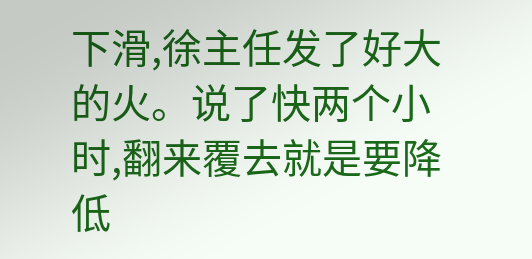下滑,徐主任发了好大的火。说了快两个小时,翻来覆去就是要降低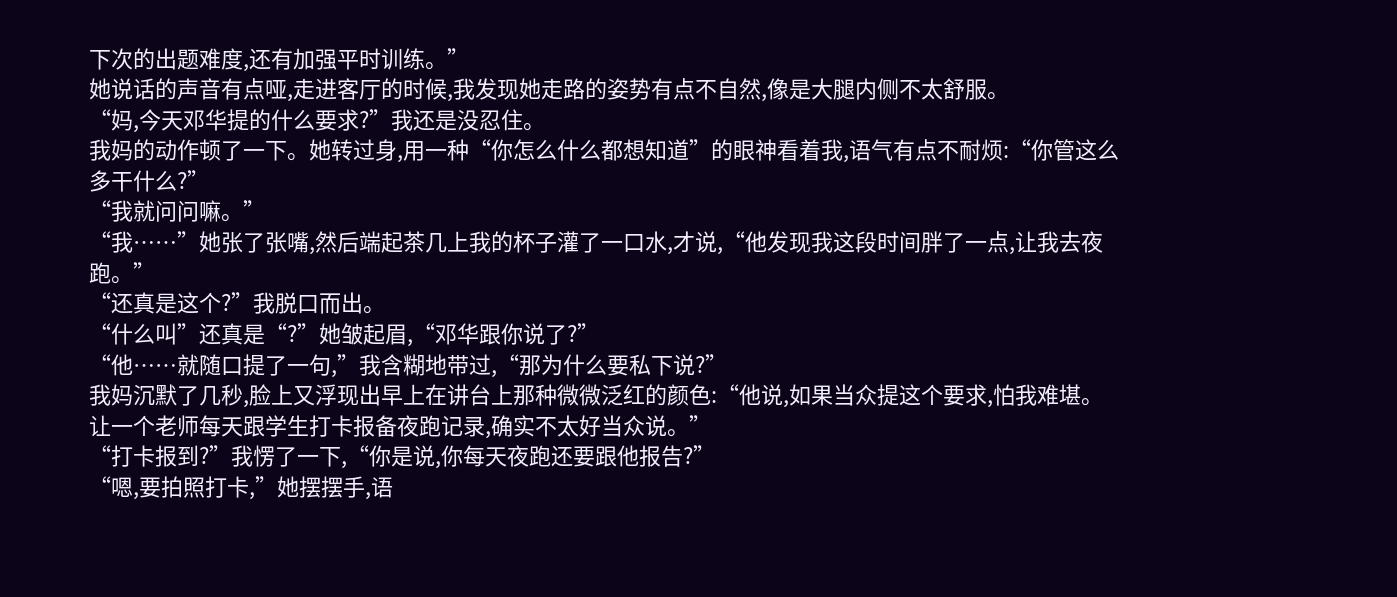下次的出题难度,还有加强平时训练。”
她说话的声音有点哑,走进客厅的时候,我发现她走路的姿势有点不自然,像是大腿内侧不太舒服。
“妈,今天邓华提的什么要求?”我还是没忍住。
我妈的动作顿了一下。她转过身,用一种“你怎么什么都想知道”的眼神看着我,语气有点不耐烦:“你管这么多干什么?”
“我就问问嘛。”
“我……”她张了张嘴,然后端起茶几上我的杯子灌了一口水,才说,“他发现我这段时间胖了一点,让我去夜跑。”
“还真是这个?”我脱口而出。
“什么叫”还真是“?”她皱起眉,“邓华跟你说了?”
“他……就随口提了一句,”我含糊地带过,“那为什么要私下说?”
我妈沉默了几秒,脸上又浮现出早上在讲台上那种微微泛红的颜色:“他说,如果当众提这个要求,怕我难堪。让一个老师每天跟学生打卡报备夜跑记录,确实不太好当众说。”
“打卡报到?”我愣了一下,“你是说,你每天夜跑还要跟他报告?”
“嗯,要拍照打卡,”她摆摆手,语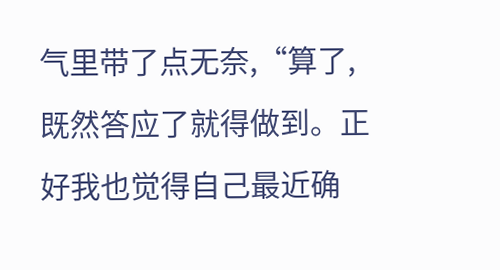气里带了点无奈,“算了,既然答应了就得做到。正好我也觉得自己最近确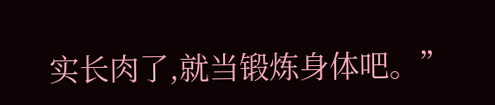实长肉了,就当锻炼身体吧。”